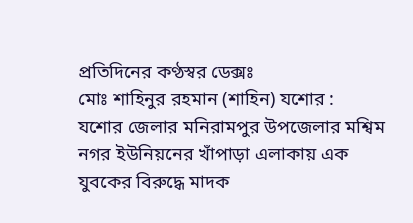প্রতিদিনের কণ্ঠস্বর ডেক্সঃ
মোঃ শাহিনুর রহমান (শাহিন) যশোর :
যশোর জেলার মনিরামপুর উপজেলার মশ্বিম নগর ইউনিয়নের খাঁপাড়া এলাকায় এক যুবকের বিরুদ্ধে মাদক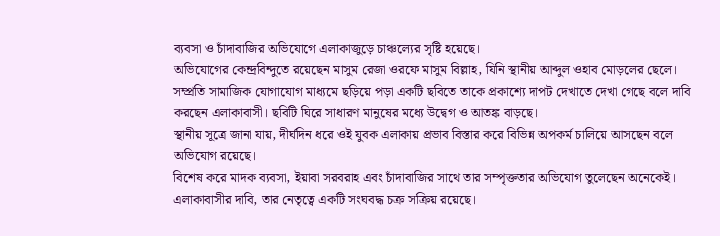ব্যবসা ও চাঁদাবাজির অভিযোগে এলাকাজুড়ে চাঞ্চল্যের সৃষ্টি হয়েছে।
অভিযোগের কেন্দ্রবিন্দুতে রয়েছেন মাসুম রেজা ওরফে মাসুম বিল্লাহ, যিনি স্থানীয় আব্দুল ওহাব মোড়লের ছেলে।
সম্প্রতি সামাজিক যোগাযোগ মাধ্যমে ছড়িয়ে পড়া একটি ছবিতে তাকে প্রকাশ্যে দাপট দেখাতে দেখা গেছে বলে দাবি করছেন এলাকাবাসী। ছবিটি ঘিরে সাধারণ মানুষের মধ্যে উদ্বেগ ও আতঙ্ক বাড়ছে।
স্থানীয় সূত্রে জানা যায়, দীর্ঘদিন ধরে ওই যুবক এলাকায় প্রভাব বিস্তার করে বিভিন্ন অপকর্ম চালিয়ে আসছেন বলে অভিযোগ রয়েছে।
বিশেষ করে মাদক ব্যবসা, ইয়াবা সরবরাহ এবং চাঁদাবাজির সাথে তার সম্পৃক্ততার অভিযোগ তুলেছেন অনেকেই। এলাকাবাসীর দাবি, তার নেতৃত্বে একটি সংঘবদ্ধ চক্র সক্রিয় রয়েছে।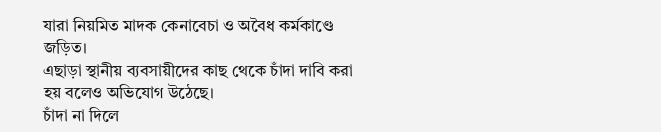যারা নিয়মিত মাদক কেনাবেচা ও অবৈধ কর্মকাণ্ডে জড়িত।
এছাড়া স্থানীয় ব্যবসায়ীদের কাছ থেকে চাঁদা দাবি করা হয় বলেও অভিযোগ উঠেছে।
চাঁদা না দিলে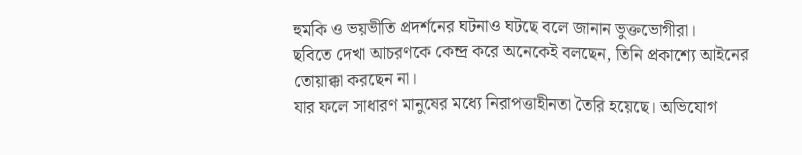হুমকি ও ভয়ভীতি প্রদর্শনের ঘটনাও ঘটছে বলে জানান ভুক্তভোগীরা।
ছবিতে দেখা আচরণকে কেন্দ্র করে অনেকেই বলছেন, তিনি প্রকাশ্যে আইনের তোয়াক্কা করছেন না।
যার ফলে সাধারণ মানুষের মধ্যে নিরাপত্তাহীনতা তৈরি হয়েছে। অভিযোগ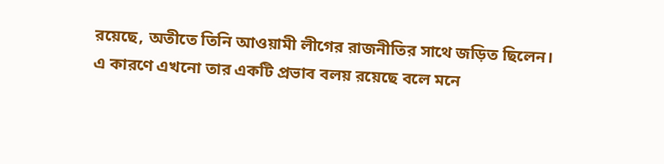রয়েছে, অতীতে তিনি আওয়ামী লীগের রাজনীতির সাথে জড়িত ছিলেন।
এ কারণে এখনো তার একটি প্রভাব বলয় রয়েছে বলে মনে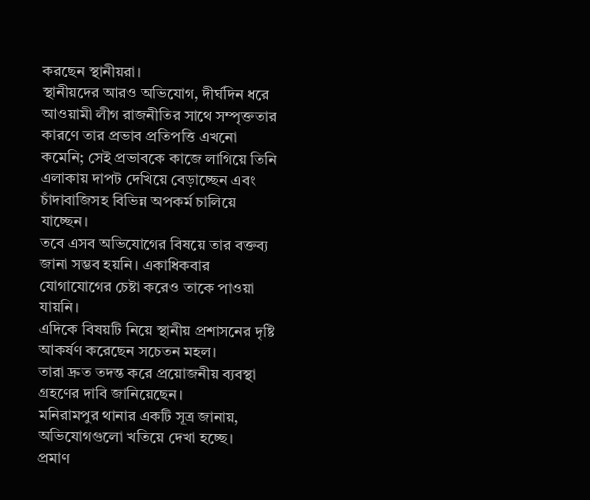করছেন স্থানীয়রা।
স্থানীয়দের আরও অভিযোগ, দীর্ঘদিন ধরে আওয়ামী লীগ রাজনীতির সাথে সম্পৃক্ততার কারণে তার প্রভাব প্রতিপত্তি এখনো কমেনি; সেই প্রভাবকে কাজে লাগিয়ে তিনি এলাকায় দাপট দেখিয়ে বেড়াচ্ছেন এবং চাঁদাবাজিসহ বিভিন্ন অপকর্ম চালিয়ে যাচ্ছেন।
তবে এসব অভিযোগের বিষয়ে তার বক্তব্য জানা সম্ভব হয়নি। একাধিকবার যোগাযোগের চেষ্টা করেও তাকে পাওয়া যায়নি।
এদিকে বিষয়টি নিয়ে স্থানীয় প্রশাসনের দৃষ্টি আকর্ষণ করেছেন সচেতন মহল।
তারা দ্রুত তদন্ত করে প্রয়োজনীয় ব্যবস্থা গ্রহণের দাবি জানিয়েছেন।
মনিরামপুর থানার একটি সূত্র জানায়, অভিযোগগুলো খতিয়ে দেখা হচ্ছে।
প্রমাণ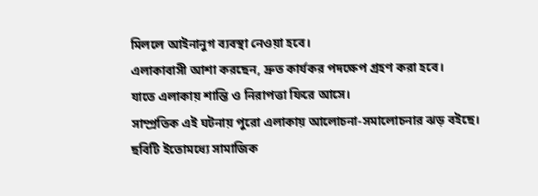মিললে আইনানুগ ব্যবস্থা নেওয়া হবে।
এলাকাবাসী আশা করছেন, দ্রুত কার্যকর পদক্ষেপ গ্রহণ করা হবে।
যাতে এলাকায় শান্তি ও নিরাপত্তা ফিরে আসে।
সাম্প্রতিক এই ঘটনায় পুরো এলাকায় আলোচনা-সমালোচনার ঝড় বইছে।
ছবিটি ইতোমধ্যে সামাজিক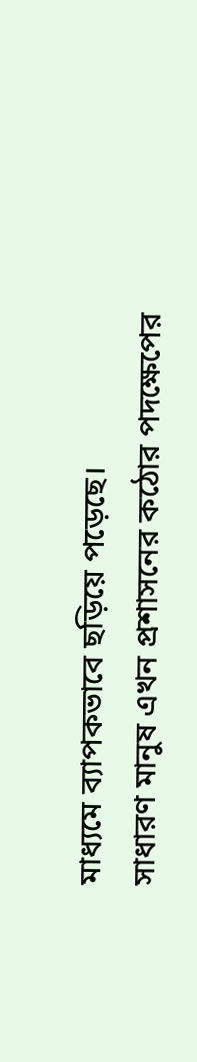মাধ্যমে ব্যাপকভাবে ছড়িয়ে পড়েছে।
সাধারণ মানুষ এখন প্রশাসনের কঠোর পদক্ষেপের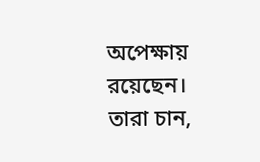অপেক্ষায় রয়েছেন।
তারা চান,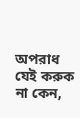অপরাধ যেই করুক না কেন,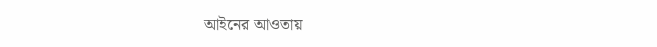আইনের আওতায়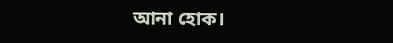আনা হোক।